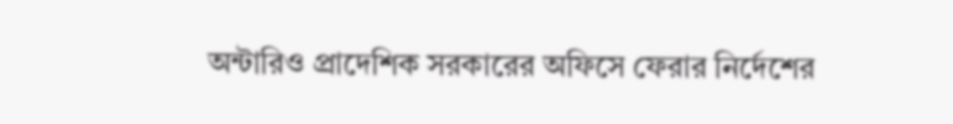অন্টারিও প্রাদেশিক সরকারের অফিসে ফেরার নির্দেশের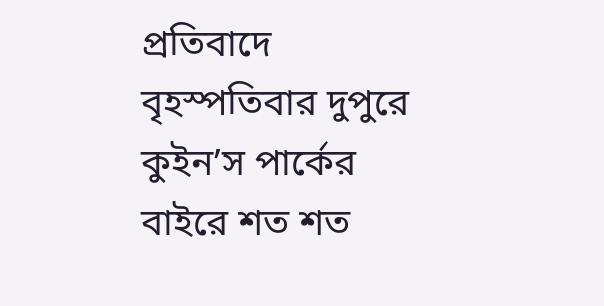প্রতিবাদে বৃহস্পতিবার দুপুরে কুইন’স পার্কের বাইরে শত শত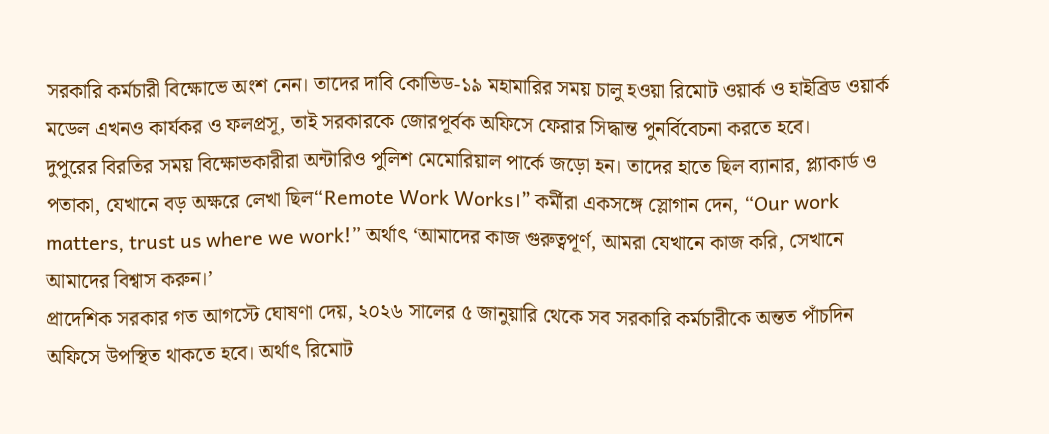সরকারি কর্মচারী বিক্ষোভে অংশ নেন। তাদের দাবি কোভিড-১৯ মহামারির সময় চালু হওয়া রিমোট ওয়ার্ক ও হাইব্রিড ওয়ার্ক মডেল এখনও কার্যকর ও ফলপ্রসূ, তাই সরকারকে জোরপূর্বক অফিসে ফেরার সিদ্ধান্ত পুনর্বিবেচনা করতে হবে।
দুপুরের বিরতির সময় বিক্ষোভকারীরা অন্টারিও পুলিশ মেমোরিয়াল পার্কে জড়ো হন। তাদের হাতে ছিল ব্যানার, প্ল্যাকার্ড ও পতাকা, যেখানে বড় অক্ষরে লেখা ছিল“Remote Work Works।” কর্মীরা একসঙ্গে স্লোগান দেন, “Our work matters, trust us where we work!” অর্থাৎ ‘আমাদের কাজ গুরুত্বপূর্ণ, আমরা যেখানে কাজ করি, সেখানে আমাদের বিশ্বাস করুন।’
প্রাদেশিক সরকার গত আগস্টে ঘোষণা দেয়, ২০২৬ সালের ৫ জানুয়ারি থেকে সব সরকারি কর্মচারীকে অন্তত পাঁচদিন অফিসে উপস্থিত থাকতে হবে। অর্থাৎ রিমোট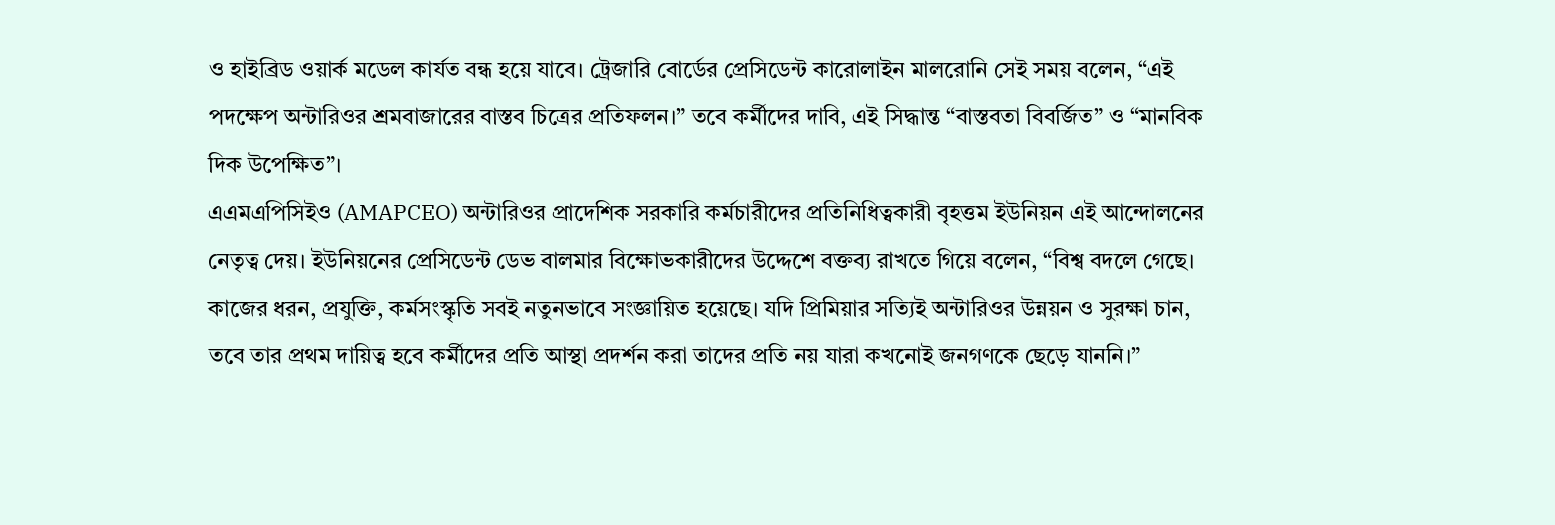ও হাইব্রিড ওয়ার্ক মডেল কার্যত বন্ধ হয়ে যাবে। ট্রেজারি বোর্ডের প্রেসিডেন্ট কারোলাইন মালরোনি সেই সময় বলেন, “এই পদক্ষেপ অন্টারিওর শ্রমবাজারের বাস্তব চিত্রের প্রতিফলন।” তবে কর্মীদের দাবি, এই সিদ্ধান্ত “বাস্তবতা বিবর্জিত” ও “মানবিক দিক উপেক্ষিত”।
এএমএপিসিইও (AMAPCEO) অন্টারিওর প্রাদেশিক সরকারি কর্মচারীদের প্রতিনিধিত্বকারী বৃহত্তম ইউনিয়ন এই আন্দোলনের নেতৃত্ব দেয়। ইউনিয়নের প্রেসিডেন্ট ডেভ বালমার বিক্ষোভকারীদের উদ্দেশে বক্তব্য রাখতে গিয়ে বলেন, “বিশ্ব বদলে গেছে। কাজের ধরন, প্রযুক্তি, কর্মসংস্কৃতি সবই নতুনভাবে সংজ্ঞায়িত হয়েছে। যদি প্রিমিয়ার সত্যিই অন্টারিওর উন্নয়ন ও সুরক্ষা চান, তবে তার প্রথম দায়িত্ব হবে কর্মীদের প্রতি আস্থা প্রদর্শন করা তাদের প্রতি নয় যারা কখনোই জনগণকে ছেড়ে যাননি।”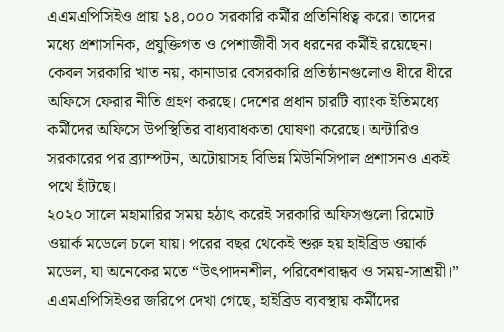এএমএপিসিইও প্রায় ১৪,০০০ সরকারি কর্মীর প্রতিনিধিত্ব করে। তাদের মধ্যে প্রশাসনিক, প্রযুক্তিগত ও পেশাজীবী সব ধরনের কর্মীই রয়েছেন।
কেবল সরকারি খাত নয়, কানাডার বেসরকারি প্রতিষ্ঠানগুলোও ধীরে ধীরে অফিসে ফেরার নীতি গ্রহণ করছে। দেশের প্রধান চারটি ব্যাংক ইতিমধ্যে কর্মীদের অফিসে উপস্থিতির বাধ্যবাধকতা ঘোষণা করেছে। অন্টারিও সরকারের পর ব্র্যাম্পটন, অটোয়াসহ বিভিন্ন মিউনিসিপাল প্রশাসনও একই পথে হাঁটছে।
২০২০ সালে মহামারির সময় হঠাৎ করেই সরকারি অফিসগুলো রিমোট ওয়ার্ক মডেলে চলে যায়। পরের বছর থেকেই শুরু হয় হাইব্রিড ওয়ার্ক মডেল, যা অনেকের মতে “উৎপাদনশীল, পরিবেশবান্ধব ও সময়-সাশ্রয়ী।” এএমএপিসিইওর জরিপে দেখা গেছে, হাইব্রিড ব্যবস্থায় কর্মীদের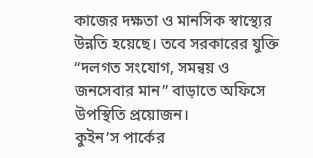কাজের দক্ষতা ও মানসিক স্বাস্থ্যের উন্নতি হয়েছে। তবে সরকারের যুক্তি “দলগত সংযোগ, সমন্বয় ও জনসেবার মান” বাড়াতে অফিসে উপস্থিতি প্রয়োজন।
কুইন’স পার্কের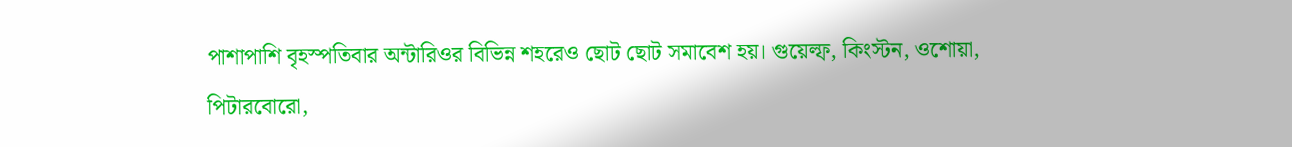পাশাপাশি বৃহস্পতিবার অন্টারিওর বিভিন্ন শহরেও ছোট ছোট সমাবেশ হয়। গুয়েল্ফ, কিংস্টন, ওশোয়া, পিটারবোরো,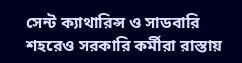সেন্ট ক্যাথারিন্স ও সাডবারি শহরেও সরকারি কর্মীরা রাস্তায়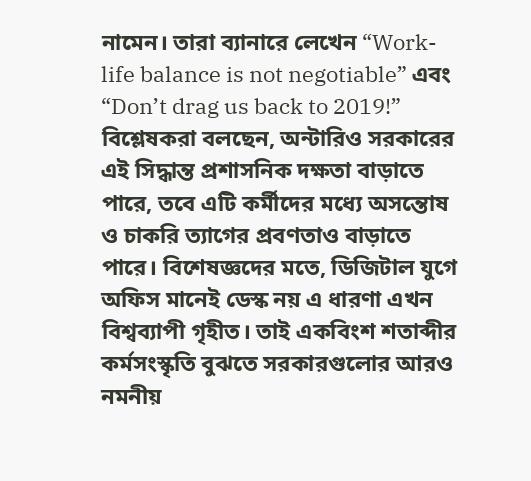নামেন। তারা ব্যানারে লেখেন “Work-life balance is not negotiable” এবং “Don’t drag us back to 2019!”
বিশ্লেষকরা বলছেন, অন্টারিও সরকারের এই সিদ্ধান্ত প্রশাসনিক দক্ষতা বাড়াতে পারে, তবে এটি কর্মীদের মধ্যে অসন্তোষ ও চাকরি ত্যাগের প্রবণতাও বাড়াতে পারে। বিশেষজ্ঞদের মতে, ডিজিটাল যুগে অফিস মানেই ডেস্ক নয় এ ধারণা এখন বিশ্বব্যাপী গৃহীত। তাই একবিংশ শতাব্দীর কর্মসংস্কৃতি বুঝতে সরকারগুলোর আরও নমনীয়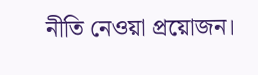নীতি নেওয়া প্রয়োজন।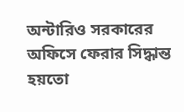অন্টারিও সরকারের অফিসে ফেরার সিদ্ধান্ত হয়তো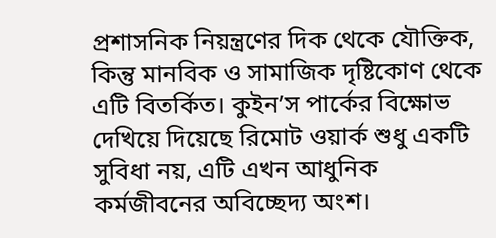প্রশাসনিক নিয়ন্ত্রণের দিক থেকে যৌক্তিক, কিন্তু মানবিক ও সামাজিক দৃষ্টিকোণ থেকে এটি বিতর্কিত। কুইন’স পার্কের বিক্ষোভ দেখিয়ে দিয়েছে রিমোট ওয়ার্ক শুধু একটি সুবিধা নয়, এটি এখন আধুনিক কর্মজীবনের অবিচ্ছেদ্য অংশ।